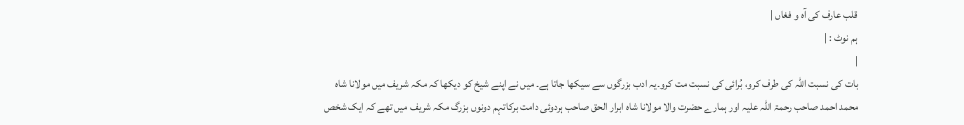قلب عارف کی آہ و فغاں |
ہم نوٹ : |
|
بات کی نسبت اللہ کی طرف کرو، بُرائی کی نسبت مت کرو۔یہ ادب بزرگوں سے سیکھا جاتا ہے۔ میں نے اپنے شیخ کو دیکھا کہ مکہ شریف میں مولانا شاہ محمد احمد صاحب رحمۃ اللہ علیہ اور ہمارے حضرت والا مولانا شاہ ابرار الحق صاحب ہردوئی دامت برکاتہم دونوں بزرگ مکہ شریف میں تھے کہ ایک شخص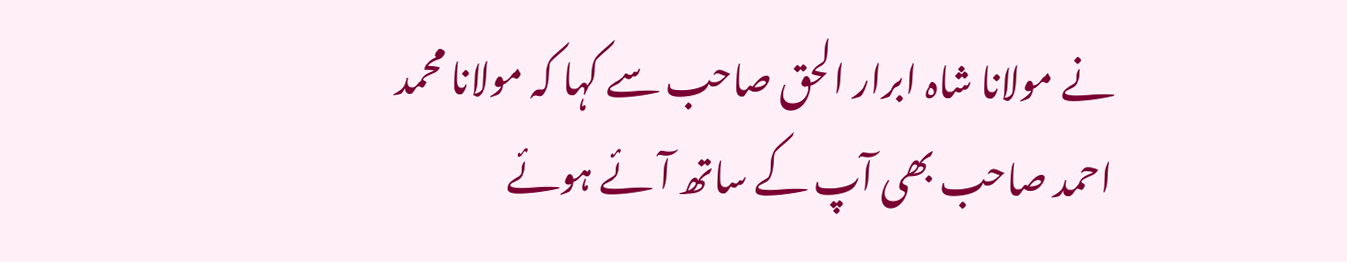نے مولانا شاہ ابرار الحق صاحب سے کہا کہ مولانا محمد احمد صاحب بھی آپ کے ساتھ آئے ہوئے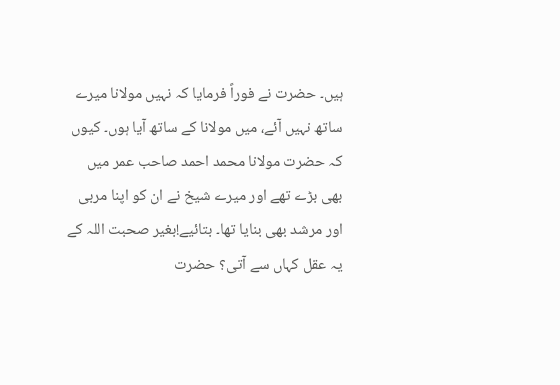ہیں۔ حضرت نے فوراً فرمایا کہ نہیں مولانا میرے ساتھ نہیں آئے، میں مولانا کے ساتھ آیا ہوں۔ کیوں کہ حضرت مولانا محمد احمد صاحب عمر میں بھی بڑے تھے اور میرے شیخ نے ان کو اپنا مربی اور مرشد بھی بنایا تھا۔ بتائیے!بغیر صحبت اللہ کے یہ عقل کہاں سے آتی؟ حضرت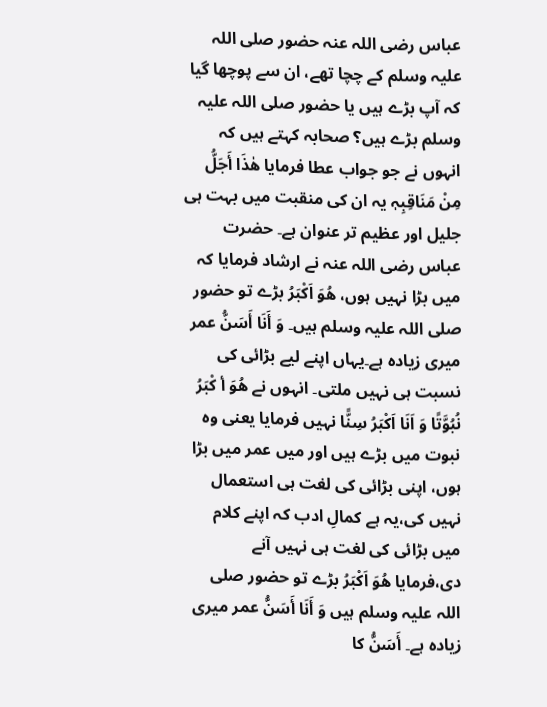عباس رضی اللہ عنہ حضور صلی اللہ علیہ وسلم کے چچا تھے، ان سے پوچھا گیا کہ آپ بڑے ہیں یا حضور صلی اللہ علیہ وسلم بڑے ہیں؟ صحابہ کہتے ہیں کہ انہوں نے جو جواب عطا فرمایا ھٰذَا أَجَلُّ مِنْ مَنَاقِبِہٖ یہ ان کی منقبت میں بہت ہی جلیل اور عظیم تر عنوان ہے۔ حضرت عباس رضی اللہ عنہ نے ارشاد فرمایا کہ میں بڑا نہیں ہوں، ھُوَ اَکْبَرُ بڑے تو حضور صلی اللہ علیہ وسلم ہیں۔ وَ أَنَا أَسَنُّ عمر میری زیادہ ہے۔یہاں اپنے لیے بڑائی کی نسبت ہی نہیں ملتی۔ انہوں نے ھُوَ أ کْبَرُ نُبُوَّتًا وَ اَنَا اَکْبَرُ سِنًّا نہیں فرمایا یعنی وہ نبوت میں بڑے ہیں اور میں عمر میں بڑا ہوں، اپنی بڑائی کی لغت ہی استعمال نہیں کی،یہ ہے کمالِ ادب کہ اپنے کلام میں بڑائی کی لغت ہی نہیں آنے دی،فرمایا ھُوَ اَکْبَرُ بڑے تو حضور صلی اللہ علیہ وسلم ہیں وَ أَنَا أَسَنُّ عمر میری زیادہ ہے۔ أَسَنُّ کا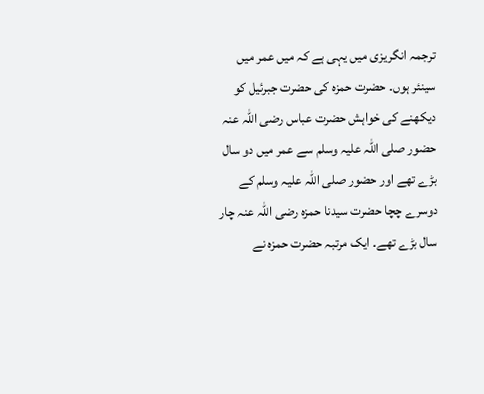ترجمہ انگریزی میں یہی ہے کہ میں عمر میں سینئر ہوں۔ حضرت حمزہ کی حضرت جبرئیل کو دیکھنے کی خواہش حضرت عباس رضی اللہ عنہ حضور صلی اللہ علیہ وسلم سے عمر میں دو سال بڑے تھے اور حضور صلی اللہ علیہ وسلم کے دوسرے چچا حضرت سیدنا حمزہ رضی اللہ عنہ چار سال بڑے تھے۔ ایک مرتبہ حضرت حمزہ نے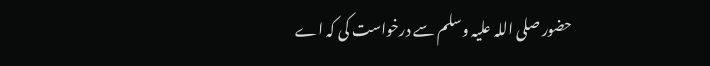حضور صلی اللہ علیہ وسلم سے درخواست کی کہ اے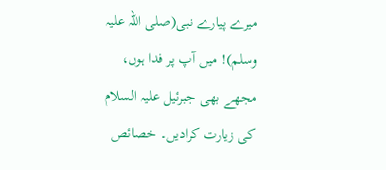میرے پیارے نبی(صلی اللہ علیہ وسلم)! میں آپ پر فدا ہوں، مجھے بھی جبرئیل علیہ السلام کی زیارت کرادیں۔ خصائص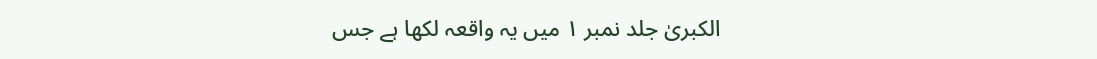الکبریٰ جلد نمبر ۱ میں یہ واقعہ لکھا ہے جس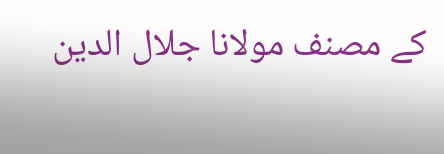کے مصنف مولانا جلال الدین